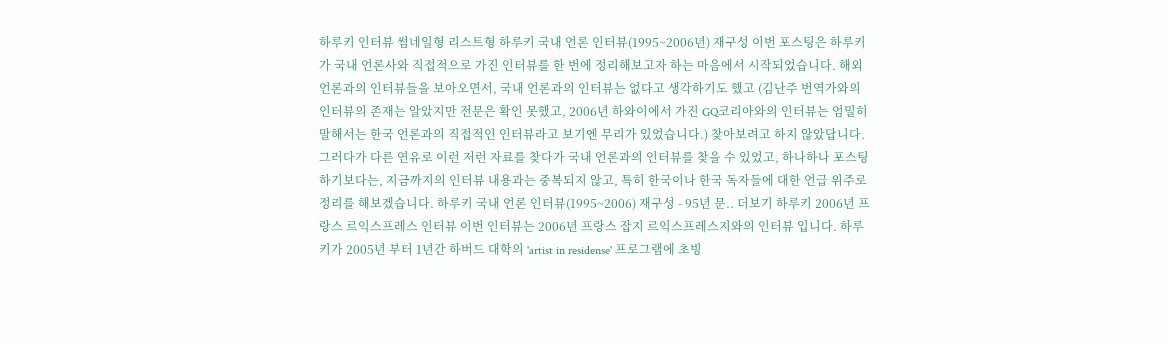하루키 인터뷰 썸네일형 리스트형 하루키 국내 언론 인터뷰(1995~2006년) 재구성 이번 포스팅은 하루키가 국내 언론사와 직접적으로 가진 인터뷰를 한 번에 정리해보고자 하는 마음에서 시작되었습니다. 해외 언론과의 인터뷰들을 보아오면서, 국내 언론과의 인터뷰는 없다고 생각하기도 했고 (김난주 번역가와의 인터뷰의 존재는 알았지만 전문은 확인 못했고, 2006년 하와이에서 가진 GQ코리아와의 인터뷰는 엄밀히 말해서는 한국 언론과의 직접적인 인터뷰라고 보기엔 무리가 있었습니다.) 찾아보려고 하지 않았답니다. 그러다가 다른 연유로 이런 저런 자료를 찾다가 국내 언론과의 인터뷰를 찾을 수 있었고, 하나하나 포스팅하기보다는, 지금까지의 인터뷰 내용과는 중복되지 않고, 특히 한국이나 한국 독자들에 대한 언급 위주로 정리를 해보겠습니다. 하루키 국내 언론 인터뷰(1995~2006) 재구성 - 95년 문.. 더보기 하루키 2006년 프랑스 르익스프레스 인터뷰 이번 인터뷰는 2006년 프랑스 잡지 르익스프레스지와의 인터뷰 입니다. 하루키가 2005년 부터 1년간 하버드 대학의 'artist in residense' 프로그램에 초빙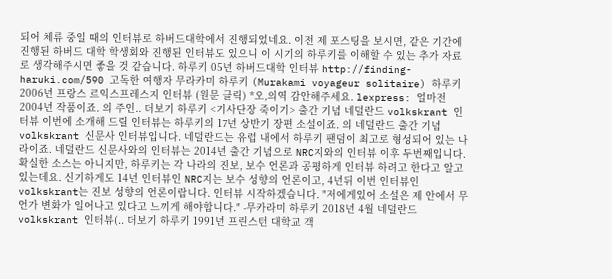되어 체류 중일 때의 인터뷰로 하버드대학에서 진행되었네요. 이전 제 포스팅을 보시면, 같은 기간에 진행된 하버드 대학 학생회와 진행된 인터뷰도 있으니 이 시기의 하루키를 이해할 수 있는 추가 자료로 생각해주시면 좋을 것 같습니다. 하루키 05년 하버드대학 인터뷰 http://finding-haruki.com/590 고독한 여행자 무라카미 하루키 (Murakami voyageur solitaire) 하루키 2006년 프랑스 르익스프레스지 인터뷰 (원문 클릭) *오,의역 감안해주세요. lexpress: 얼마전 2004년 작품이죠. 의 주인.. 더보기 하루키 <기사단장 죽이기> 출간 기념 네덜란드 volkskrant 인터뷰 이번에 소개해 드릴 인터뷰는 하루키의 17년 상반기 장편 소설이죠. 의 네덜란드 출간 기념 volkskrant 신문사 인터뷰입니다. 네덜란드는 유럽 내에서 하루키 팬덤이 최고로 형성되어 있는 나라이죠. 네덜란드 신문사와의 인터뷰는 2014년 출간 기념으로 NRC지와의 인터뷰 이후 두번째입니다. 확실한 소스는 아니지만, 하루키는 각 나라의 진보, 보수 언론과 공평하게 인터뷰 하려고 한다고 알고 있는데요. 신기하게도 14년 인터뷰인 NRC지는 보수 성향의 언론이고, 4년뒤 이번 인터뷰인 volkskrant는 진보 성향의 언론이랍니다. 인터뷰 시작하겠습니다. "저에게있어 소설은 제 안에서 무언가 변화가 일어나고 있다고 느끼게 해야합니다." -무카라미 하루키 2018년 4월 네덜란드 volkskrant 인터뷰(.. 더보기 하루키 1991년 프린스턴 대학교 객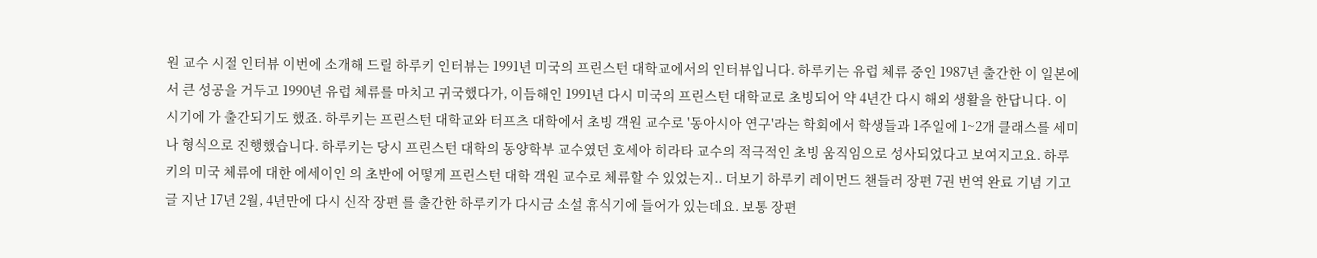원 교수 시절 인터뷰 이번에 소개해 드릴 하루키 인터뷰는 1991년 미국의 프린스턴 대학교에서의 인터뷰입니다. 하루키는 유럽 체류 중인 1987년 출간한 이 일본에서 큰 성공을 거두고 1990년 유럽 체류를 마치고 귀국했다가, 이듬해인 1991년 다시 미국의 프린스턴 대학교로 초빙되어 약 4년간 다시 해외 생활을 한답니다. 이 시기에 가 출간되기도 했죠. 하루키는 프린스턴 대학교와 터프츠 대학에서 초빙 객원 교수로 '동아시아 연구'라는 학회에서 학생들과 1주일에 1~2개 클래스를 세미나 형식으로 진행했습니다. 하루키는 당시 프린스턴 대학의 동양학부 교수였던 호세아 히라타 교수의 적극적인 초빙 움직임으로 성사되었다고 보여지고요. 하루키의 미국 체류에 대한 에세이인 의 초반에 어떻게 프린스턴 대학 객원 교수로 체류할 수 있었는지.. 더보기 하루키 레이먼드 챈들러 장편 7권 번역 완료 기념 기고글 지난 17년 2월, 4년만에 다시 신작 장편 를 출간한 하루키가 다시금 소설 휴식기에 들어가 있는데요. 보통 장편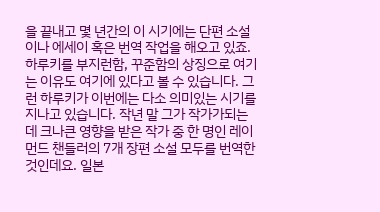을 끝내고 몇 년간의 이 시기에는 단편 소설이나 에세이 혹은 번역 작업을 해오고 있죠. 하루키를 부지런함, 꾸준함의 상징으로 여기는 이유도 여기에 있다고 볼 수 있습니다. 그런 하루키가 이번에는 다소 의미있는 시기를 지나고 있습니다. 작년 말 그가 작가가되는데 크나큰 영향을 받은 작가 중 한 명인 레이먼드 챈들러의 7개 장편 소설 모두를 번역한 것인데요. 일본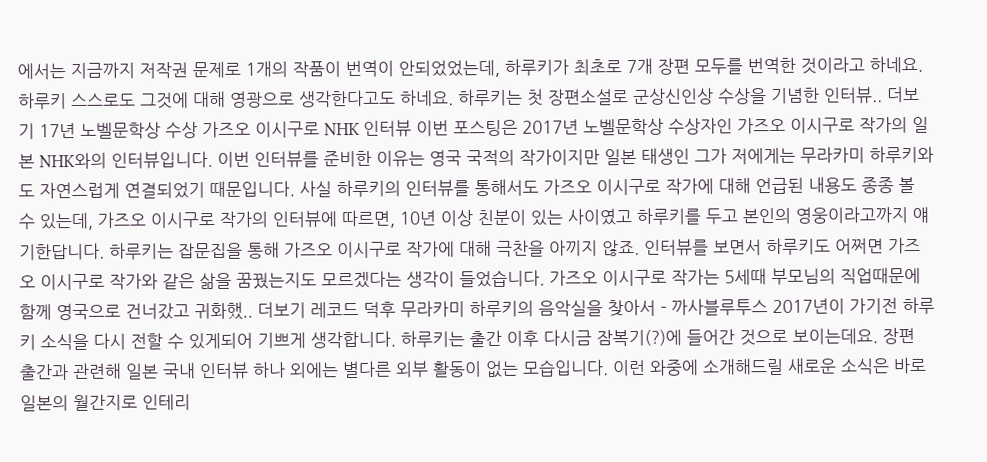에서는 지금까지 저작권 문제로 1개의 작품이 번역이 안되었었는데, 하루키가 최초로 7개 장편 모두를 번역한 것이라고 하네요. 하루키 스스로도 그것에 대해 영광으로 생각한다고도 하네요. 하루키는 첫 장편소설로 군상신인상 수상을 기념한 인터뷰.. 더보기 17년 노벨문학상 수상 가즈오 이시구로 NHK 인터뷰 이번 포스팅은 2017년 노벨문학상 수상자인 가즈오 이시구로 작가의 일본 NHK와의 인터뷰입니다. 이번 인터뷰를 준비한 이유는 영국 국적의 작가이지만 일본 태생인 그가 저에게는 무라카미 하루키와도 자연스럽게 연결되었기 때문입니다. 사실 하루키의 인터뷰를 통해서도 가즈오 이시구로 작가에 대해 언급된 내용도 종종 볼 수 있는데, 가즈오 이시구로 작가의 인터뷰에 따르면, 10년 이상 친분이 있는 사이였고 하루키를 두고 본인의 영웅이라고까지 얘기한답니다. 하루키는 잡문집을 통해 가즈오 이시구로 작가에 대해 극찬을 아끼지 않죠. 인터뷰를 보면서 하루키도 어쩌면 가즈오 이시구로 작가와 같은 삶을 꿈꿨는지도 모르겠다는 생각이 들었습니다. 가즈오 이시구로 작가는 5세때 부모님의 직업때문에 함께 영국으로 건너갔고 귀화했.. 더보기 레코드 덕후 무라카미 하루키의 음악실을 찾아서 - 까사블루투스 2017년이 가기전 하루키 소식을 다시 전할 수 있게되어 기쁘게 생각합니다. 하루키는 출간 이후 다시금 잠복기(?)에 들어간 것으로 보이는데요. 장편 출간과 관련해 일본 국내 인터뷰 하나 외에는 별다른 외부 활동이 없는 모습입니다. 이런 와중에 소개해드릴 새로운 소식은 바로 일본의 월간지로 인테리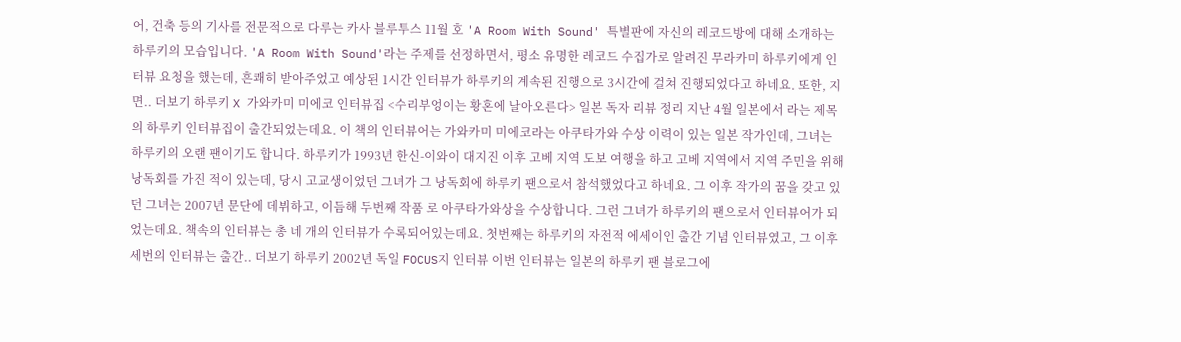어, 건축 등의 기사를 전문적으로 다루는 카사 블루투스 11월 호 'A Room With Sound' 특별판에 자신의 레코드방에 대해 소개하는 하루키의 모습입니다. 'A Room With Sound'라는 주제를 선정하면서, 평소 유명한 레코드 수집가로 알려진 무라카미 하루키에게 인터뷰 요청을 했는데, 흔쾌히 받아주었고 예상된 1시간 인터뷰가 하루키의 계속된 진행으로 3시간에 걸쳐 진행되었다고 하네요. 또한, 지면.. 더보기 하루키 X 가와카미 미에코 인터뷰집 <수리부엉이는 황혼에 날아오른다> 일본 독자 리뷰 정리 지난 4월 일본에서 라는 제목의 하루키 인터뷰집이 출간되었는데요. 이 책의 인터뷰어는 가와카미 미에코라는 아쿠타가와 수상 이력이 있는 일본 작가인데, 그녀는 하루키의 오랜 팬이기도 합니다. 하루키가 1993년 한신-이와이 대지진 이후 고베 지역 도보 여행을 하고 고베 지역에서 지역 주민을 위해 낭독회를 가진 적이 있는데, 당시 고교생이었던 그녀가 그 낭독회에 하루키 팬으로서 참석했었다고 하네요. 그 이후 작가의 꿈을 갖고 있던 그녀는 2007년 문단에 데뷔하고, 이듬해 두번째 작품 로 아쿠타가와상을 수상합니다. 그런 그녀가 하루키의 팬으로서 인터뷰어가 되었는데요. 책속의 인터뷰는 총 네 개의 인터뷰가 수록되어있는데요. 첫번째는 하루키의 자전적 에세이인 출간 기념 인터뷰였고, 그 이후 세번의 인터뷰는 출간.. 더보기 하루키 2002년 독일 FOCUS지 인터뷰 이번 인터뷰는 일본의 하루키 팬 블로그에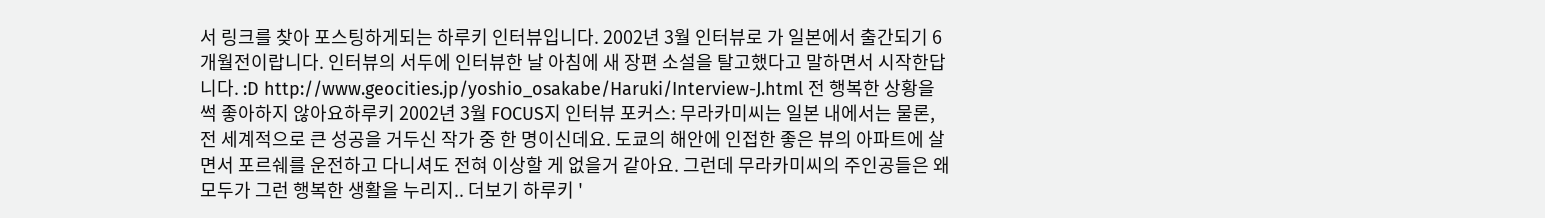서 링크를 찾아 포스팅하게되는 하루키 인터뷰입니다. 2002년 3월 인터뷰로 가 일본에서 출간되기 6개월전이랍니다. 인터뷰의 서두에 인터뷰한 날 아침에 새 장편 소설을 탈고했다고 말하면서 시작한답니다. :D http://www.geocities.jp/yoshio_osakabe/Haruki/Interview-J.html 전 행복한 상황을 썩 좋아하지 않아요하루키 2002년 3월 FOCUS지 인터뷰 포커스: 무라카미씨는 일본 내에서는 물론, 전 세계적으로 큰 성공을 거두신 작가 중 한 명이신데요. 도쿄의 해안에 인접한 좋은 뷰의 아파트에 살면서 포르쉐를 운전하고 다니셔도 전혀 이상할 게 없을거 같아요. 그런데 무라카미씨의 주인공들은 왜 모두가 그런 행복한 생활을 누리지.. 더보기 하루키 '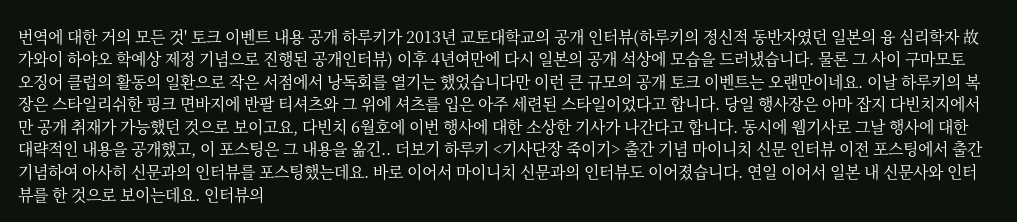번역에 대한 거의 모든 것' 토크 이벤트 내용 공개 하루키가 2013년 교토대학교의 공개 인터뷰(하루키의 정신적 동반자였던 일본의 융 심리학자 故 가와이 하야오 학예상 제정 기념으로 진행된 공개인터뷰) 이후 4년여만에 다시 일본의 공개 석상에 모습을 드러냈습니다. 물론 그 사이 구마모토 오징어 클럽의 활동의 일환으로 작은 서점에서 낭독회를 열기는 했었습니다만 이런 큰 규모의 공개 토크 이벤트는 오랜만이네요. 이날 하루키의 복장은 스타일리쉬한 핑크 면바지에 반팔 티셔츠와 그 위에 셔츠를 입은 아주 세련된 스타일이었다고 합니다. 당일 행사장은 아마 잡지 다빈치지에서만 공개 취재가 가능했던 것으로 보이고요, 다빈치 6월호에 이번 행사에 대한 소상한 기사가 나간다고 합니다. 동시에 웹기사로 그날 행사에 대한 대략적인 내용을 공개했고, 이 포스팅은 그 내용을 옮긴.. 더보기 하루키 <기사단장 죽이기> 출간 기념 마이니치 신문 인터뷰 이전 포스팅에서 출간 기념하여 아사히 신문과의 인터뷰를 포스팅했는데요. 바로 이어서 마이니치 신문과의 인터뷰도 이어졌습니다. 연일 이어서 일본 내 신문사와 인터뷰를 한 것으로 보이는데요. 인터뷰의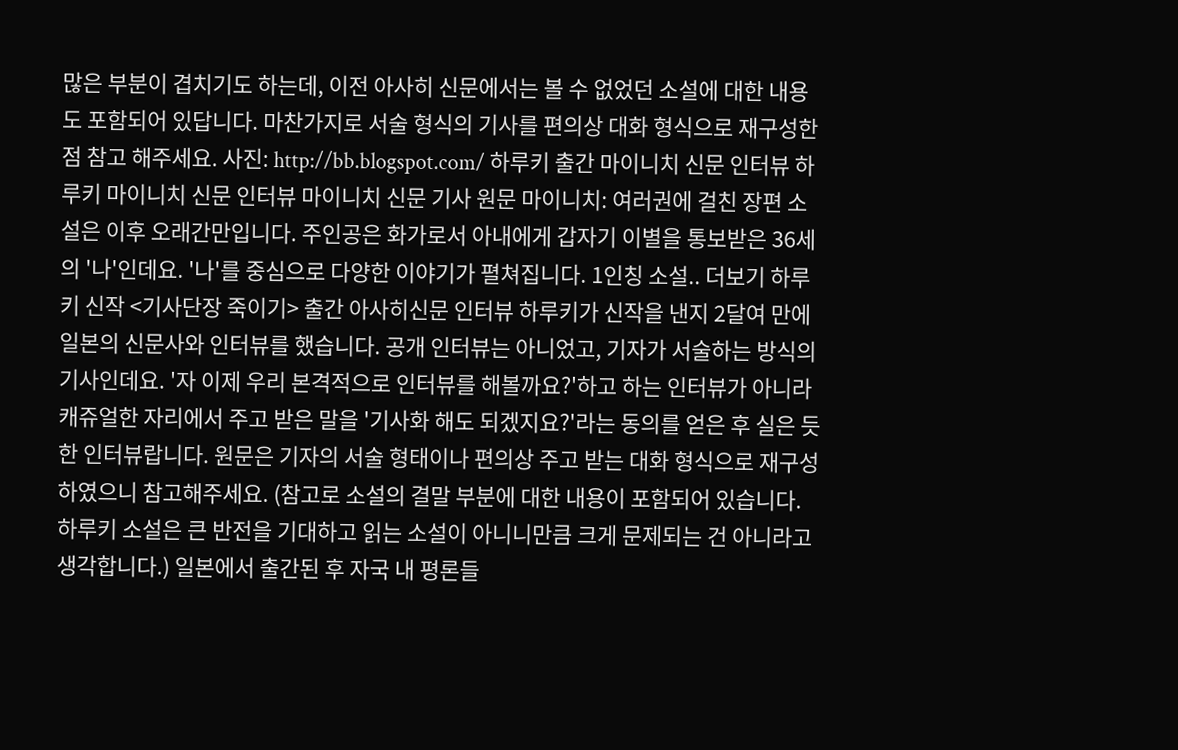많은 부분이 겹치기도 하는데, 이전 아사히 신문에서는 볼 수 없었던 소설에 대한 내용도 포함되어 있답니다. 마찬가지로 서술 형식의 기사를 편의상 대화 형식으로 재구성한 점 참고 해주세요. 사진: http://bb.blogspot.com/ 하루키 출간 마이니치 신문 인터뷰 하루키 마이니치 신문 인터뷰 마이니치 신문 기사 원문 마이니치: 여러권에 걸친 장편 소설은 이후 오래간만입니다. 주인공은 화가로서 아내에게 갑자기 이별을 통보받은 36세의 '나'인데요. '나'를 중심으로 다양한 이야기가 펼쳐집니다. 1인칭 소설.. 더보기 하루키 신작 <기사단장 죽이기> 출간 아사히신문 인터뷰 하루키가 신작을 낸지 2달여 만에 일본의 신문사와 인터뷰를 했습니다. 공개 인터뷰는 아니었고, 기자가 서술하는 방식의 기사인데요. '자 이제 우리 본격적으로 인터뷰를 해볼까요?'하고 하는 인터뷰가 아니라 캐쥬얼한 자리에서 주고 받은 말을 '기사화 해도 되겠지요?'라는 동의를 얻은 후 실은 듯한 인터뷰랍니다. 원문은 기자의 서술 형태이나 편의상 주고 받는 대화 형식으로 재구성하였으니 참고해주세요. (참고로 소설의 결말 부분에 대한 내용이 포함되어 있습니다. 하루키 소설은 큰 반전을 기대하고 읽는 소설이 아니니만큼 크게 문제되는 건 아니라고 생각합니다.) 일본에서 출간된 후 자국 내 평론들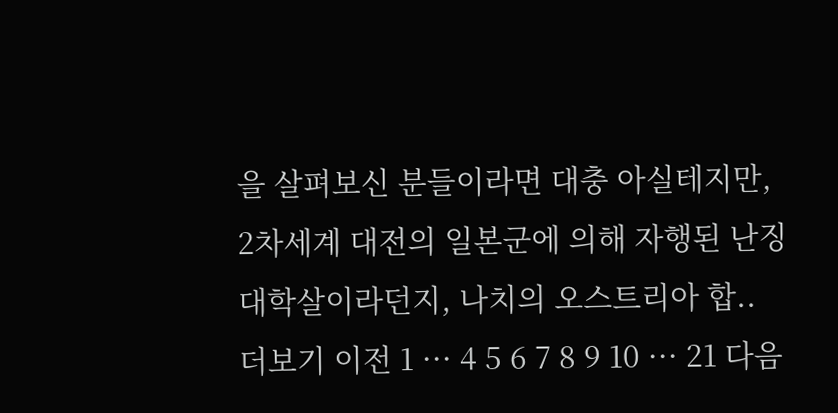을 살펴보신 분들이라면 대충 아실테지만, 2차세계 대전의 일본군에 의해 자행된 난징 대학살이라던지, 나치의 오스트리아 합.. 더보기 이전 1 ··· 4 5 6 7 8 9 10 ··· 21 다음